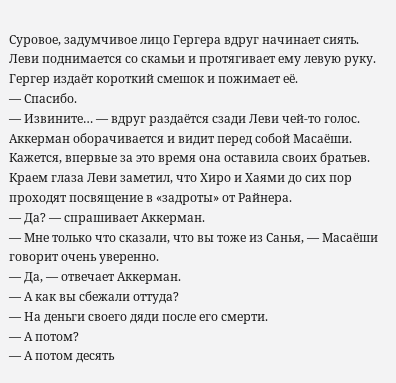Суровое, задумчивое лицо Гергера вдруг начинает сиять. Леви поднимается со скамьи и протягивает ему левую руку. Гергер издаёт короткий смешок и пожимает её.
— Спасибо.
— Извините… — вдруг раздаётся сзади Леви чей-то голос. Аккерман оборачивается и видит перед собой Масаёши. Кажется, впервые за это время она оставила своих братьев. Краем глаза Леви заметил, что Хиро и Хаями до сих пор проходят посвящение в «задроты» от Райнера.
— Да? — спрашивает Аккерман.
— Мне только что сказали, что вы тоже из Санья, — Масаёши говорит очень уверенно.
— Да, — отвечает Аккерман.
— А как вы сбежали оттуда?
— На деньги своего дяди после его смерти.
— А потом?
— А потом десять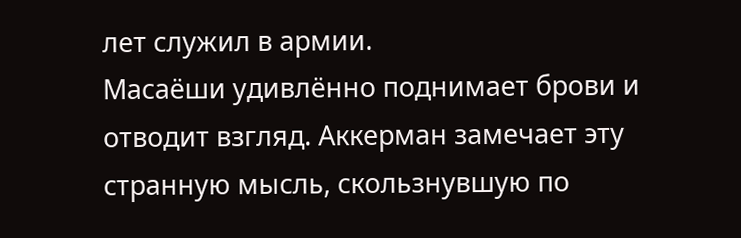лет служил в армии.
Масаёши удивлённо поднимает брови и отводит взгляд. Аккерман замечает эту странную мысль, скользнувшую по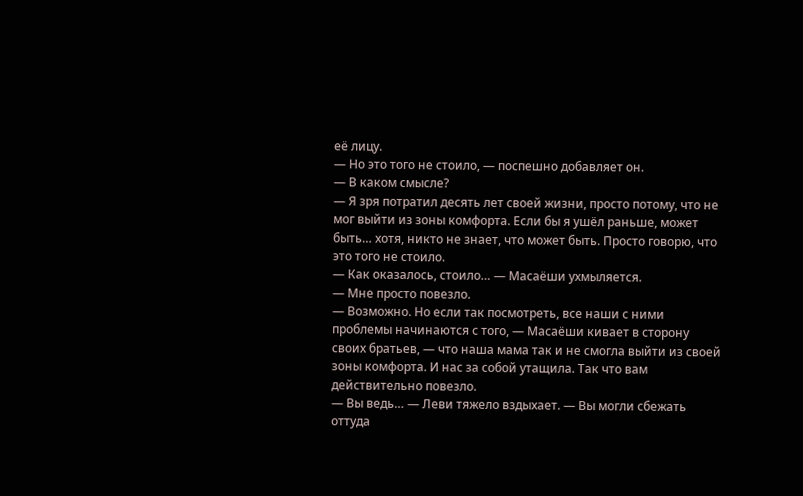её лицу.
— Но это того не стоило, — поспешно добавляет он.
— В каком смысле?
— Я зря потратил десять лет своей жизни, просто потому, что не мог выйти из зоны комфорта. Если бы я ушёл раньше, может быть… хотя, никто не знает, что может быть. Просто говорю, что это того не стоило.
— Как оказалось, стоило… — Масаёши ухмыляется.
— Мне просто повезло.
— Возможно. Но если так посмотреть, все наши с ними проблемы начинаются с того, — Масаёши кивает в сторону своих братьев, — что наша мама так и не смогла выйти из своей зоны комфорта. И нас за собой утащила. Так что вам действительно повезло.
— Вы ведь… — Леви тяжело вздыхает. — Вы могли сбежать оттуда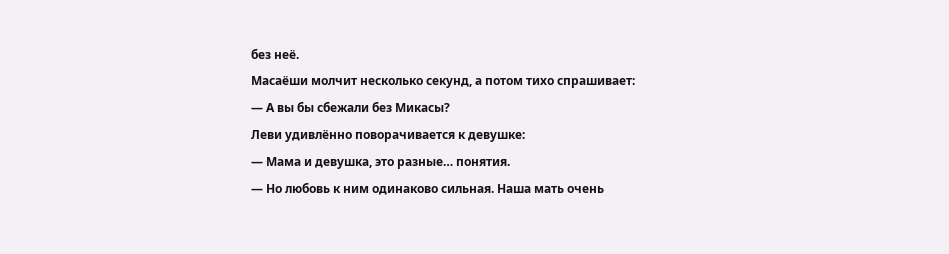без неё.
Масаёши молчит несколько секунд, а потом тихо спрашивает:
— А вы бы сбежали без Микасы?
Леви удивлённо поворачивается к девушке:
— Мама и девушка, это разные… понятия.
— Но любовь к ним одинаково сильная. Наша мать очень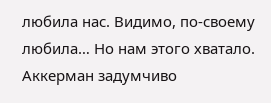любила нас. Видимо, по-своему любила… Но нам этого хватало.
Аккерман задумчиво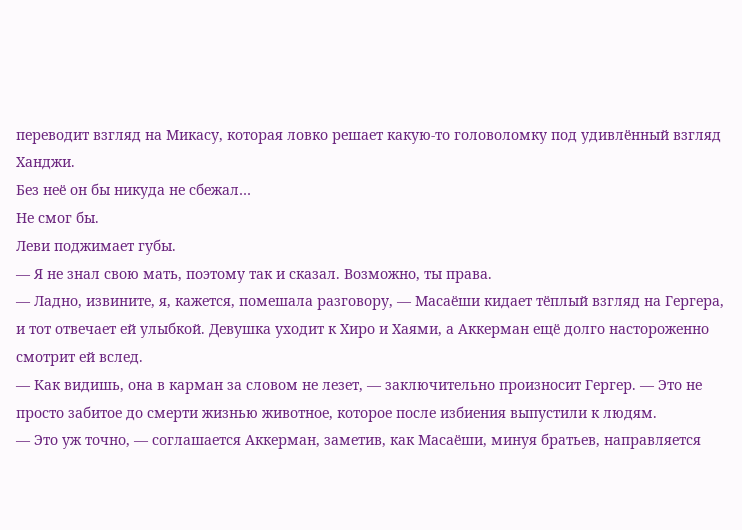переводит взгляд на Микасу, которая ловко решает какую-то головоломку под удивлённый взгляд Ханджи.
Без неё он бы никуда не сбежал…
Не смог бы.
Леви поджимает губы.
— Я не знал свою мать, поэтому так и сказал. Возможно, ты права.
— Ладно, извините, я, кажется, помешала разговору, — Масаёши кидает тёплый взгляд на Гергера, и тот отвечает ей улыбкой. Девушка уходит к Хиро и Хаями, а Аккерман ещё долго настороженно смотрит ей вслед.
— Как видишь, она в карман за словом не лезет, — заключительно произносит Гергер. — Это не просто забитое до смерти жизнью животное, которое после избиения выпустили к людям.
— Это уж точно, — соглашается Аккерман, заметив, как Масаёши, минуя братьев, направляется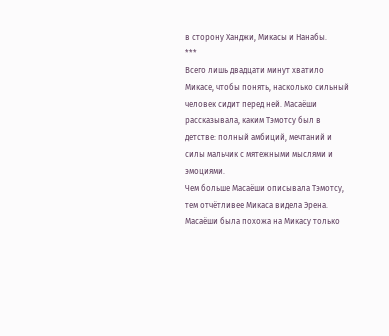в сторону Ханджи, Микасы и Нанабы.
***
Всего лишь двадцати минут хватило Микасе, чтобы понять, насколько сильный человек сидит перед ней. Масаёши рассказывала, каким Тэмотсу был в детстве: полный амбиций, мечтаний и силы мальчик с мятежными мыслями и эмоциями.
Чем больше Масаёши описывала Тэмотсу, тем отчётливее Микаса видела Эрена.
Масаёши была похожа на Микасу только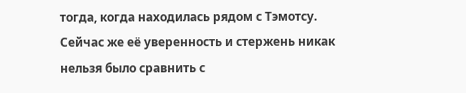тогда, когда находилась рядом с Тэмотсу. Сейчас же её уверенность и стержень никак нельзя было сравнить с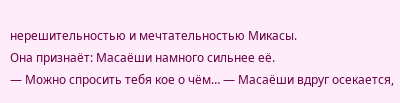нерешительностью и мечтательностью Микасы.
Она признаёт: Масаёши намного сильнее её.
— Можно спросить тебя кое о чём… — Масаёши вдруг осекается,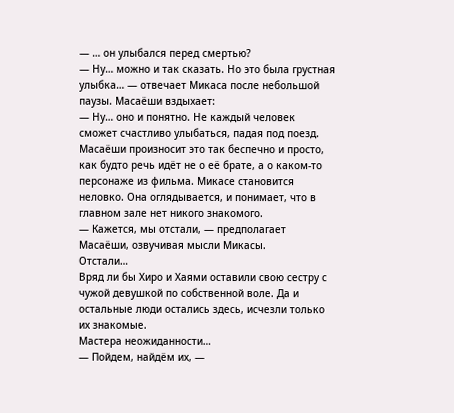— … он улыбался перед смертью?
— Ну… можно и так сказать. Но это была грустная улыбка… — отвечает Микаса после небольшой паузы. Масаёши вздыхает:
— Ну… оно и понятно. Не каждый человек сможет счастливо улыбаться, падая под поезд.
Масаёши произносит это так беспечно и просто, как будто речь идёт не о её брате, а о каком-то персонаже из фильма. Микасе становится неловко. Она оглядывается, и понимает, что в главном зале нет никого знакомого.
— Кажется, мы отстали, — предполагает Масаёши, озвучивая мысли Микасы.
Отстали…
Вряд ли бы Хиро и Хаями оставили свою сестру с чужой девушкой по собственной воле. Да и остальные люди остались здесь, исчезли только их знакомые.
Мастера неожиданности…
— Пойдем, найдём их, —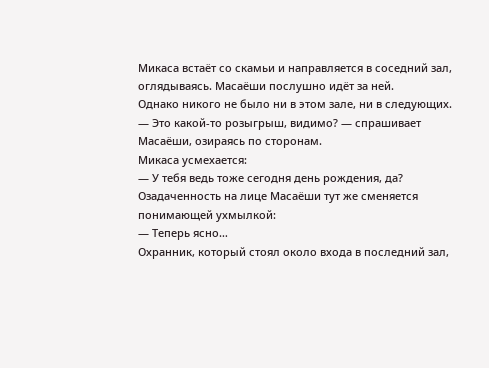Микаса встаёт со скамьи и направляется в соседний зал, оглядываясь. Масаёши послушно идёт за ней.
Однако никого не было ни в этом зале, ни в следующих.
— Это какой-то розыгрыш, видимо? — спрашивает Масаёши, озираясь по сторонам.
Микаса усмехается:
— У тебя ведь тоже сегодня день рождения, да?
Озадаченность на лице Масаёши тут же сменяется понимающей ухмылкой:
— Теперь ясно…
Охранник, который стоял около входа в последний зал,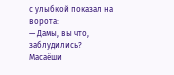с улыбкой показал на ворота:
— Дамы, вы что, заблудились?
Масаёши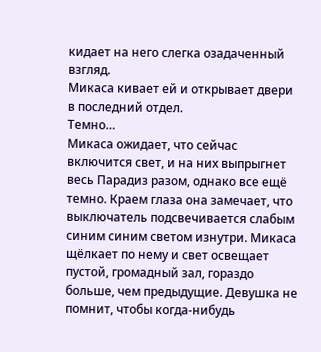кидает на него слегка озадаченный взгляд.
Микаса кивает ей и открывает двери в последний отдел.
Темно…
Микаса ожидает, что сейчас включится свет, и на них выпрыгнет весь Парадиз разом, однако все ещё темно. Краем глаза она замечает, что выключатель подсвечивается слабым синим синим светом изнутри. Микаса щёлкает по нему и свет освещает пустой, громадный зал, гораздо больше, чем предыдущие. Девушка не помнит, чтобы когда-нибудь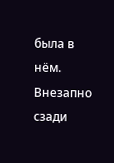была в нём.
Внезапно сзади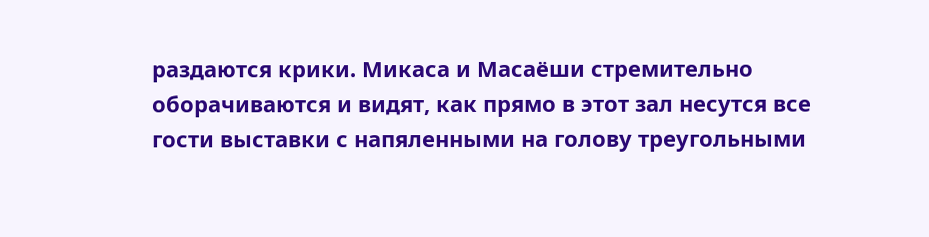раздаются крики. Микаса и Масаёши стремительно оборачиваются и видят, как прямо в этот зал несутся все гости выставки с напяленными на голову треугольными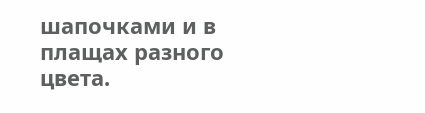шапочками и в плащах разного цвета.